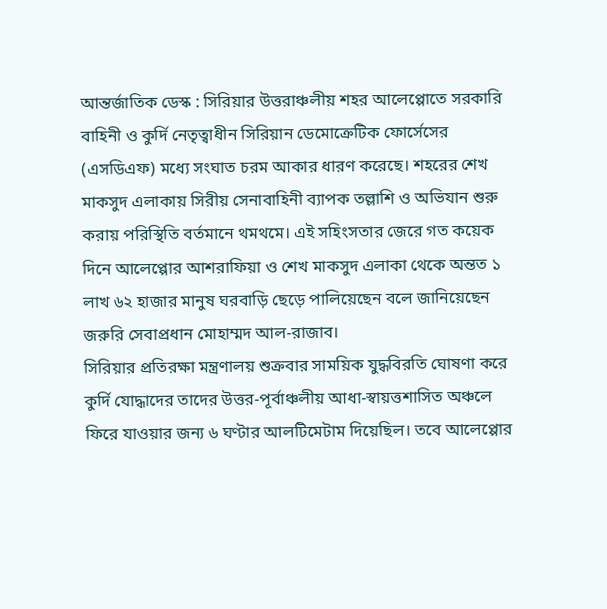আন্তর্জাতিক ডেস্ক : সিরিয়ার উত্তরাঞ্চলীয় শহর আলেপ্পোতে সরকারি বাহিনী ও কুর্দি নেতৃত্বাধীন সিরিয়ান ডেমোক্রেটিক ফোর্সেসের (এসডিএফ) মধ্যে সংঘাত চরম আকার ধারণ করেছে। শহরের শেখ মাকসুদ এলাকায় সিরীয় সেনাবাহিনী ব্যাপক তল্লাশি ও অভিযান শুরু করায় পরিস্থিতি বর্তমানে থমথমে। এই সহিংসতার জেরে গত কয়েক দিনে আলেপ্পোর আশরাফিয়া ও শেখ মাকসুদ এলাকা থেকে অন্তত ১ লাখ ৬২ হাজার মানুষ ঘরবাড়ি ছেড়ে পালিয়েছেন বলে জানিয়েছেন জরুরি সেবাপ্রধান মোহাম্মদ আল-রাজাব।
সিরিয়ার প্রতিরক্ষা মন্ত্রণালয় শুক্রবার সাময়িক যুদ্ধবিরতি ঘোষণা করে কুর্দি যোদ্ধাদের তাদের উত্তর-পূর্বাঞ্চলীয় আধা-স্বায়ত্তশাসিত অঞ্চলে ফিরে যাওয়ার জন্য ৬ ঘণ্টার আলটিমেটাম দিয়েছিল। তবে আলেপ্পোর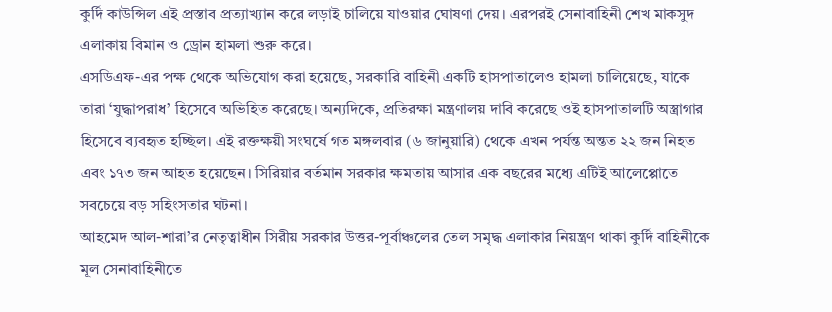কুর্দি কাউন্সিল এই প্রস্তাব প্রত্যাখ্যান করে লড়াই চালিয়ে যাওয়ার ঘোষণা দেয়। এরপরই সেনাবাহিনী শেখ মাকসুদ এলাকায় বিমান ও ড্রোন হামলা শুরু করে।
এসডিএফ-এর পক্ষ থেকে অভিযোগ করা হয়েছে, সরকারি বাহিনী একটি হাসপাতালেও হামলা চালিয়েছে, যাকে তারা ‘যুদ্ধাপরাধ’ হিসেবে অভিহিত করেছে। অন্যদিকে, প্রতিরক্ষা মন্ত্রণালয় দাবি করেছে ওই হাসপাতালটি অস্ত্রাগার হিসেবে ব্যবহৃত হচ্ছিল। এই রক্তক্ষয়ী সংঘর্ষে গত মঙ্গলবার (৬ জানুয়ারি) থেকে এখন পর্যন্ত অন্তত ২২ জন নিহত এবং ১৭৩ জন আহত হয়েছেন। সিরিয়ার বর্তমান সরকার ক্ষমতায় আসার এক বছরের মধ্যে এটিই আলেপ্পোতে সবচেয়ে বড় সহিংসতার ঘটনা।
আহমেদ আল-শারা’র নেতৃত্বাধীন সিরীয় সরকার উত্তর-পূর্বাঞ্চলের তেল সমৃদ্ধ এলাকার নিয়ন্ত্রণ থাকা কুর্দি বাহিনীকে মূল সেনাবাহিনীতে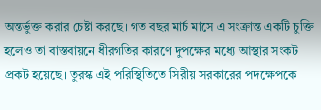অন্তর্ভুক্ত করার চেষ্টা করছে। গত বছর মার্চ মাসে এ সংক্রান্ত একটি চুক্তি হলেও তা বাস্তবায়নে ধীরগতির কারণে দুপক্ষের মধ্যে আস্থার সংকট প্রকট হয়েছে। তুরস্ক এই পরিস্থিতিতে সিরীয় সরকারের পদক্ষেপকে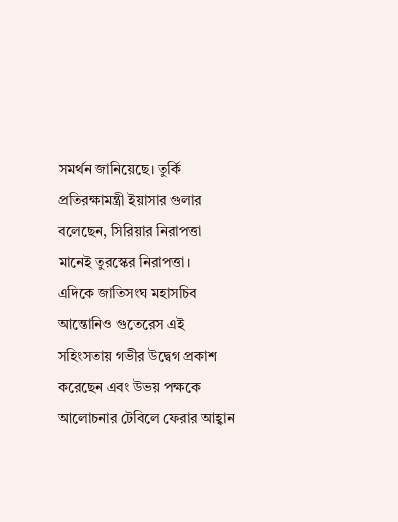সমর্থন জানিয়েছে। তুর্কি প্রতিরক্ষামন্ত্রী ইয়াসার গুলার বলেছেন, সিরিয়ার নিরাপত্তা মানেই তুরস্কের নিরাপত্তা।
এদিকে জাতিসংঘ মহাসচিব আন্তোনিও গুতেরেস এই সহিংসতায় গভীর উদ্বেগ প্রকাশ করেছেন এবং উভয় পক্ষকে আলোচনার টেবিলে ফেরার আহ্বান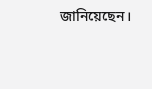জানিয়েছেন।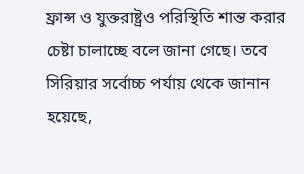ফ্রান্স ও যুক্তরাষ্ট্রও পরিস্থিতি শান্ত করার চেষ্টা চালাচ্ছে বলে জানা গেছে। তবে সিরিয়ার সর্বোচ্চ পর্যায় থেকে জানান হয়েছে,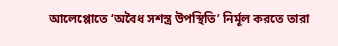আলেপ্পোতে ‘অবৈধ সশস্ত্র উপস্থিতি’ নির্মূল করতে তারা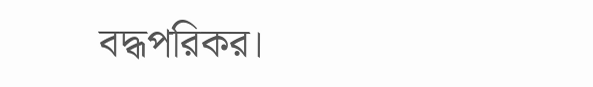বদ্ধপরিকর।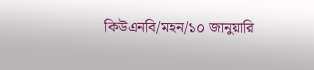কিউএনবি/মহন/১০ জানুয়ারি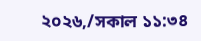২০২৬,/সকাল ১১:৩৪